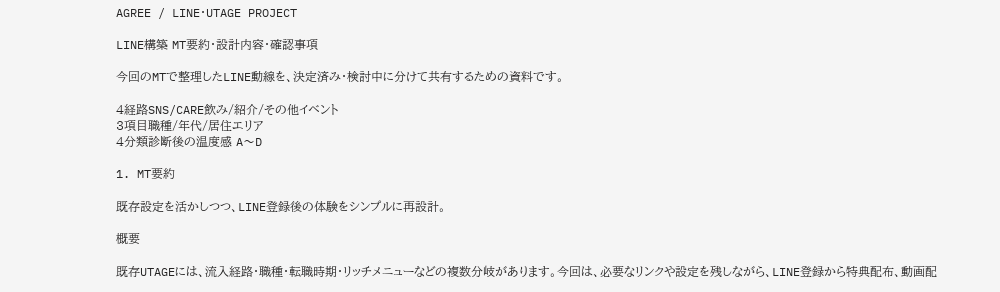AGREE / LINE・UTAGE PROJECT

LINE構築 MT要約・設計内容・確認事項

今回のMTで整理したLINE動線を、決定済み・検討中に分けて共有するための資料です。

4経路SNS/CARE飲み/紹介/その他イベント
3項目職種/年代/居住エリア
4分類診断後の温度感 A〜D

1. MT要約

既存設定を活かしつつ、LINE登録後の体験をシンプルに再設計。

概要

既存UTAGEには、流入経路・職種・転職時期・リッチメニューなどの複数分岐があります。今回は、必要なリンクや設定を残しながら、LINE登録から特典配布、動画配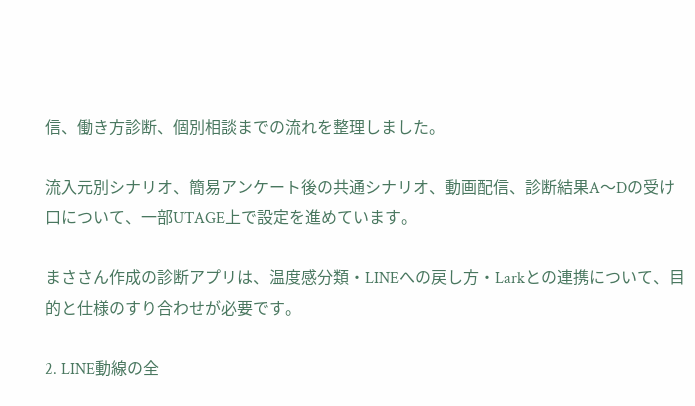信、働き方診断、個別相談までの流れを整理しました。

流入元別シナリオ、簡易アンケート後の共通シナリオ、動画配信、診断結果A〜Dの受け口について、一部UTAGE上で設定を進めています。

まささん作成の診断アプリは、温度感分類・LINEへの戻し方・Larkとの連携について、目的と仕様のすり合わせが必要です。

2. LINE動線の全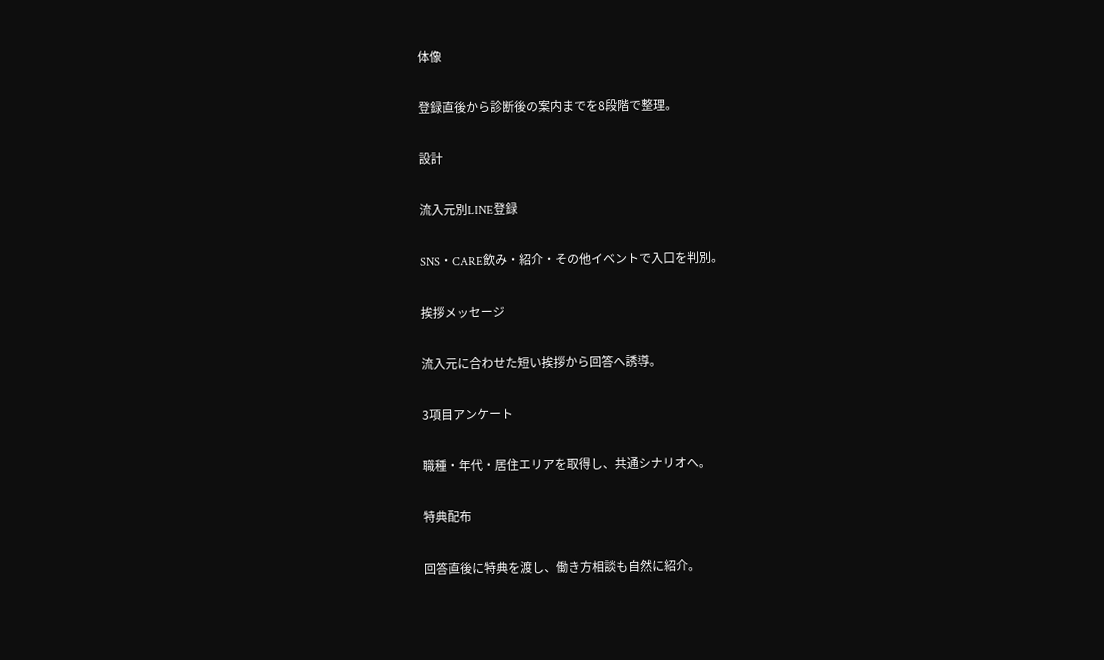体像

登録直後から診断後の案内までを8段階で整理。

設計

流入元別LINE登録

SNS・CARE飲み・紹介・その他イベントで入口を判別。

挨拶メッセージ

流入元に合わせた短い挨拶から回答へ誘導。

3項目アンケート

職種・年代・居住エリアを取得し、共通シナリオへ。

特典配布

回答直後に特典を渡し、働き方相談も自然に紹介。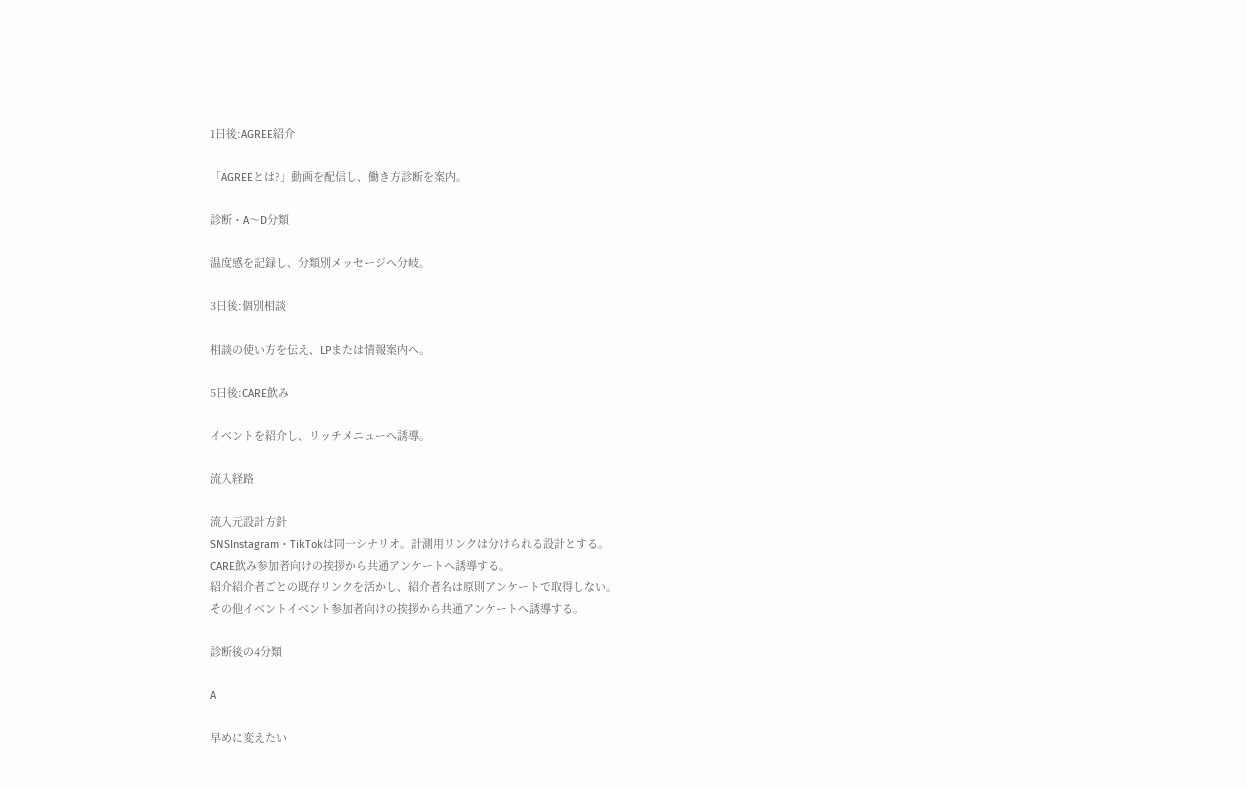1日後:AGREE紹介

「AGREEとは?」動画を配信し、働き方診断を案内。

診断・A〜D分類

温度感を記録し、分類別メッセージへ分岐。

3日後:個別相談

相談の使い方を伝え、LPまたは情報案内へ。

5日後:CARE飲み

イベントを紹介し、リッチメニューへ誘導。

流入経路

流入元設計方針
SNSInstagram・TikTokは同一シナリオ。計測用リンクは分けられる設計とする。
CARE飲み参加者向けの挨拶から共通アンケートへ誘導する。
紹介紹介者ごとの既存リンクを活かし、紹介者名は原則アンケートで取得しない。
その他イベントイベント参加者向けの挨拶から共通アンケートへ誘導する。

診断後の4分類

A

早めに変えたい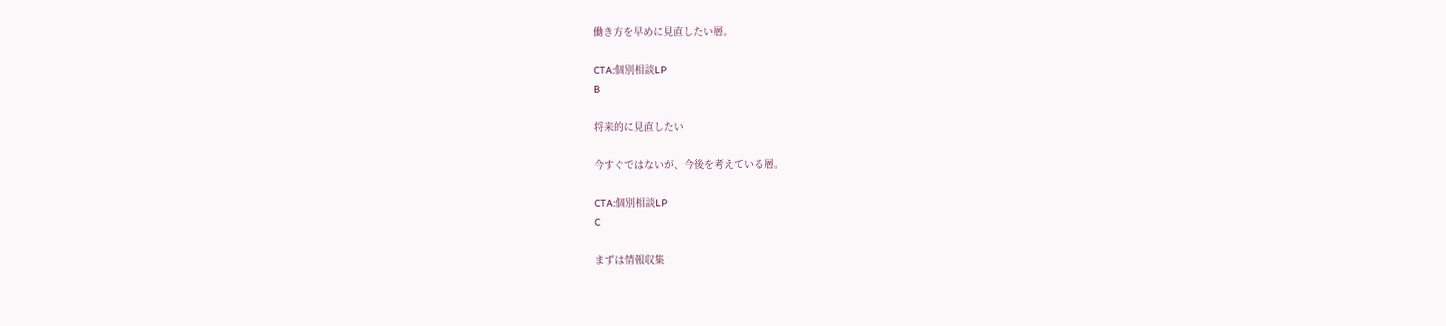働き方を早めに見直したい層。

CTA:個別相談LP
B

将来的に見直したい

今すぐではないが、今後を考えている層。

CTA:個別相談LP
C

まずは情報収集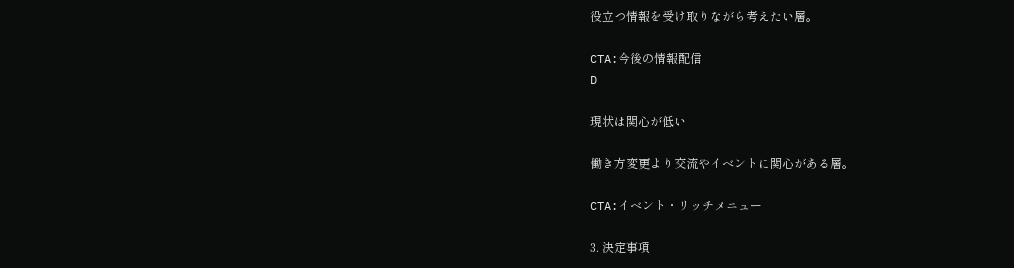役立つ情報を受け取りながら考えたい層。

CTA:今後の情報配信
D

現状は関心が低い

働き方変更より交流やイベントに関心がある層。

CTA:イベント・リッチメニュー

3. 決定事項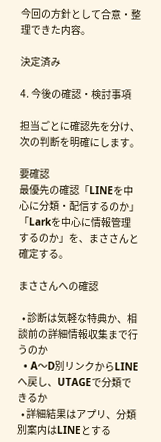今回の方針として合意・整理できた内容。

決定済み

4. 今後の確認・検討事項

担当ごとに確認先を分け、次の判断を明確にします。

要確認
最優先の確認「LINEを中心に分類・配信するのか」「Larkを中心に情報管理するのか」を、まささんと確定する。

まささんへの確認

  • 診断は気軽な特典か、相談前の詳細情報収集まで行うのか
  • A〜D別リンクからLINEへ戻し、UTAGEで分類できるか
  • 詳細結果はアプリ、分類別案内はLINEとする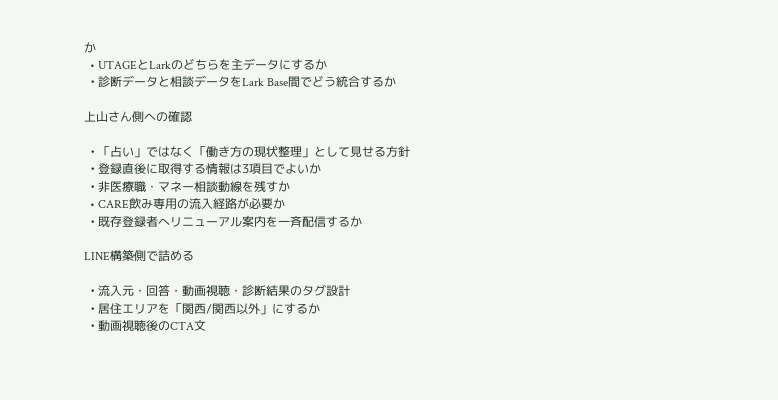か
  • UTAGEとLarkのどちらを主データにするか
  • 診断データと相談データをLark Base間でどう統合するか

上山さん側への確認

  • 「占い」ではなく「働き方の現状整理」として見せる方針
  • 登録直後に取得する情報は3項目でよいか
  • 非医療職・マネー相談動線を残すか
  • CARE飲み専用の流入経路が必要か
  • 既存登録者へリニューアル案内を一斉配信するか

LINE構築側で詰める

  • 流入元・回答・動画視聴・診断結果のタグ設計
  • 居住エリアを「関西/関西以外」にするか
  • 動画視聴後のCTA文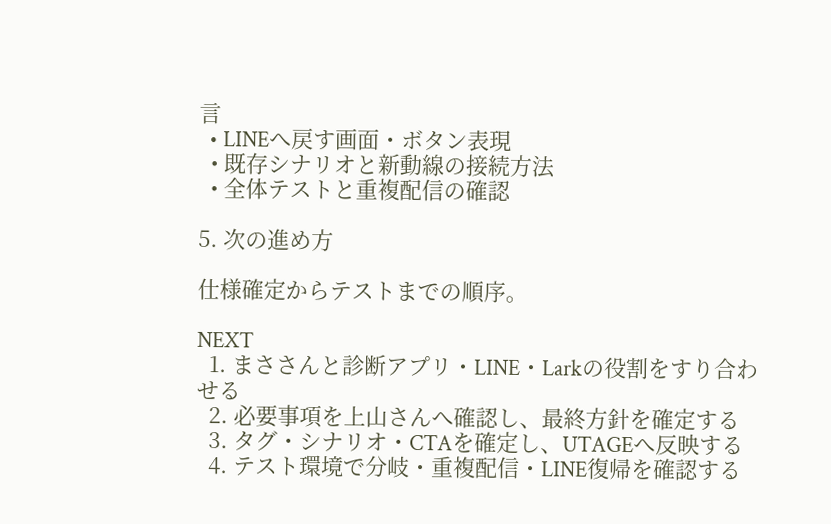言
  • LINEへ戻す画面・ボタン表現
  • 既存シナリオと新動線の接続方法
  • 全体テストと重複配信の確認

5. 次の進め方

仕様確定からテストまでの順序。

NEXT
  1. まささんと診断アプリ・LINE・Larkの役割をすり合わせる
  2. 必要事項を上山さんへ確認し、最終方針を確定する
  3. タグ・シナリオ・CTAを確定し、UTAGEへ反映する
  4. テスト環境で分岐・重複配信・LINE復帰を確認する